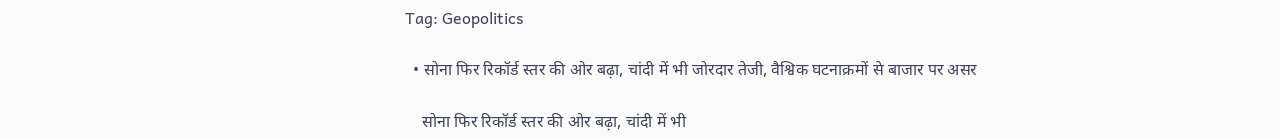Tag: Geopolitics

  • सोना फिर रिकॉर्ड स्तर की ओर बढ़ा, चांदी में भी जोरदार तेजी, वैश्विक घटनाक्रमों से बाजार पर असर

    सोना फिर रिकॉर्ड स्तर की ओर बढ़ा, चांदी में भी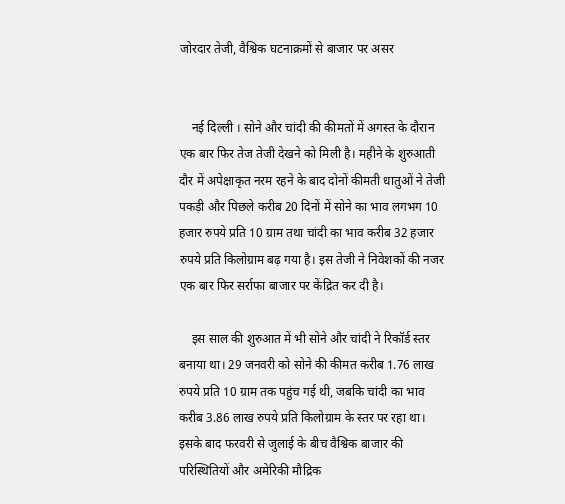जोरदार तेजी, वैश्विक घटनाक्रमों से बाजार पर असर


    नई दिल्ली । सोने और चांदी की कीमतों में अगस्त के दौरान एक बार फिर तेज तेजी देखने को मिली है। महीने के शुरुआती दौर में अपेक्षाकृत नरम रहने के बाद दोनों कीमती धातुओं ने तेजी पकड़ी और पिछले करीब 20 दिनों में सोने का भाव लगभग 10 हजार रुपये प्रति 10 ग्राम तथा चांदी का भाव करीब 32 हजार रुपये प्रति किलोग्राम बढ़ गया है। इस तेजी ने निवेशकों की नजर एक बार फिर सर्राफा बाजार पर केंद्रित कर दी है।

    इस साल की शुरुआत में भी सोने और चांदी ने रिकॉर्ड स्तर बनाया था। 29 जनवरी को सोने की कीमत करीब 1.76 लाख रुपये प्रति 10 ग्राम तक पहुंच गई थी, जबकि चांदी का भाव करीब 3.86 लाख रुपये प्रति किलोग्राम के स्तर पर रहा था। इसके बाद फरवरी से जुलाई के बीच वैश्विक बाजार की परिस्थितियों और अमेरिकी मौद्रिक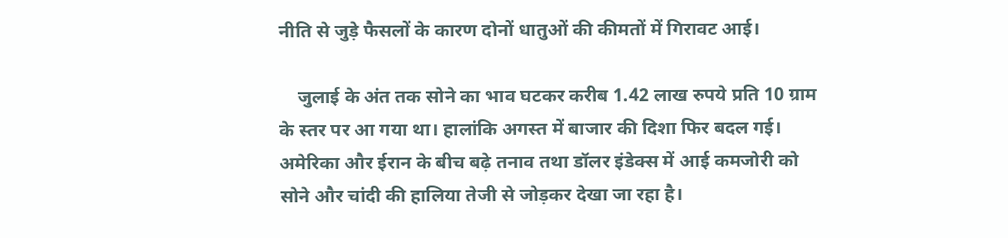नीति से जुड़े फैसलों के कारण दोनों धातुओं की कीमतों में गिरावट आई।

    जुलाई के अंत तक सोने का भाव घटकर करीब 1.42 लाख रुपये प्रति 10 ग्राम के स्तर पर आ गया था। हालांकि अगस्त में बाजार की दिशा फिर बदल गई। अमेरिका और ईरान के बीच बढ़े तनाव तथा डॉलर इंडेक्स में आई कमजोरी को सोने और चांदी की हालिया तेजी से जोड़कर देखा जा रहा है।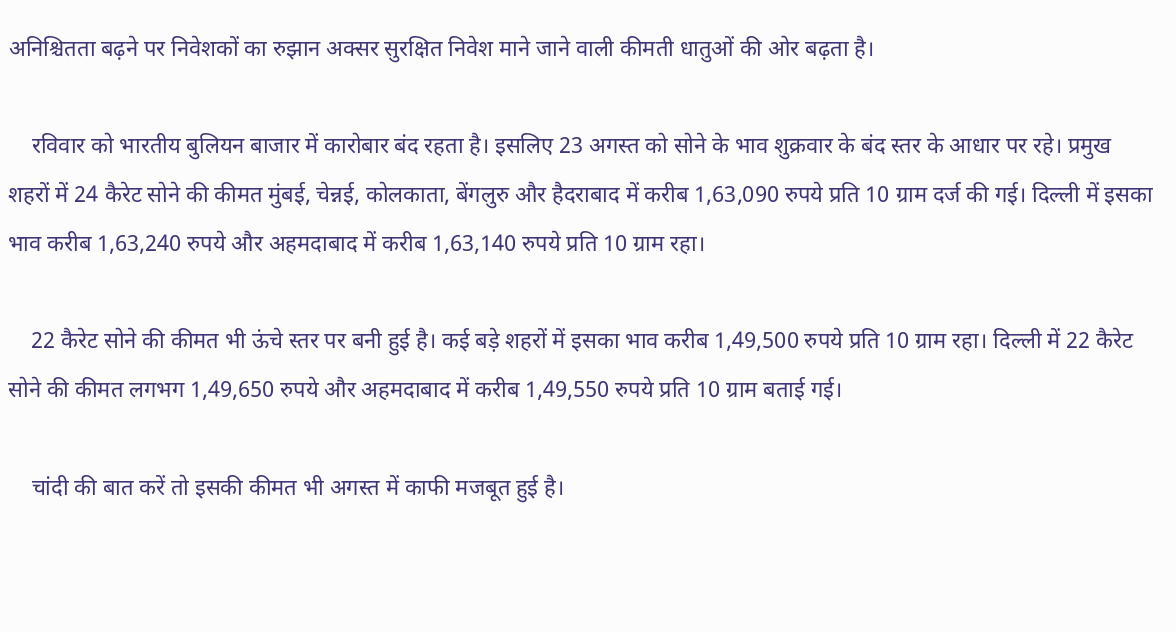अनिश्चितता बढ़ने पर निवेशकों का रुझान अक्सर सुरक्षित निवेश माने जाने वाली कीमती धातुओं की ओर बढ़ता है।

    रविवार को भारतीय बुलियन बाजार में कारोबार बंद रहता है। इसलिए 23 अगस्त को सोने के भाव शुक्रवार के बंद स्तर के आधार पर रहे। प्रमुख शहरों में 24 कैरेट सोने की कीमत मुंबई, चेन्नई, कोलकाता, बेंगलुरु और हैदराबाद में करीब 1,63,090 रुपये प्रति 10 ग्राम दर्ज की गई। दिल्ली में इसका भाव करीब 1,63,240 रुपये और अहमदाबाद में करीब 1,63,140 रुपये प्रति 10 ग्राम रहा।

    22 कैरेट सोने की कीमत भी ऊंचे स्तर पर बनी हुई है। कई बड़े शहरों में इसका भाव करीब 1,49,500 रुपये प्रति 10 ग्राम रहा। दिल्ली में 22 कैरेट सोने की कीमत लगभग 1,49,650 रुपये और अहमदाबाद में करीब 1,49,550 रुपये प्रति 10 ग्राम बताई गई।

    चांदी की बात करें तो इसकी कीमत भी अगस्त में काफी मजबूत हुई है।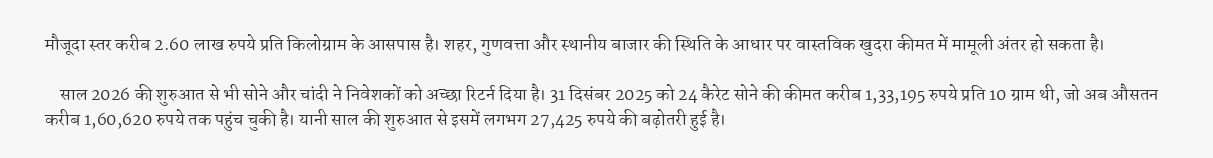मौजूदा स्तर करीब 2.60 लाख रुपये प्रति किलोग्राम के आसपास है। शहर, गुणवत्ता और स्थानीय बाजार की स्थिति के आधार पर वास्तविक खुदरा कीमत में मामूली अंतर हो सकता है।

    साल 2026 की शुरुआत से भी सोने और चांदी ने निवेशकों को अच्छा रिटर्न दिया है। 31 दिसंबर 2025 को 24 कैरेट सोने की कीमत करीब 1,33,195 रुपये प्रति 10 ग्राम थी, जो अब औसतन करीब 1,60,620 रुपये तक पहुंच चुकी है। यानी साल की शुरुआत से इसमें लगभग 27,425 रुपये की बढ़ोतरी हुई है।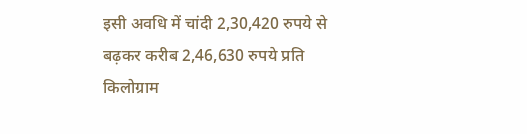इसी अवधि में चांदी 2,30,420 रुपये से बढ़कर करीब 2,46,630 रुपये प्रति किलोग्राम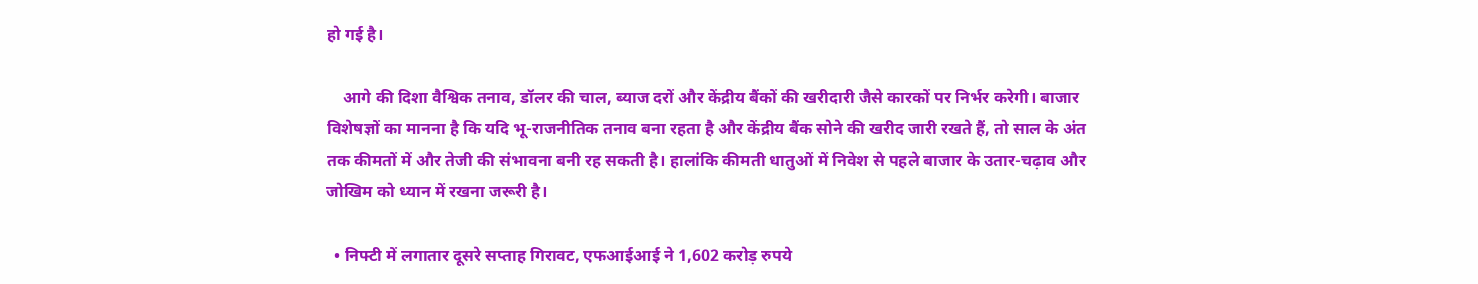हो गई है।

    आगे की दिशा वैश्विक तनाव, डॉलर की चाल, ब्याज दरों और केंद्रीय बैंकों की खरीदारी जैसे कारकों पर निर्भर करेगी। बाजार विशेषज्ञों का मानना है कि यदि भू-राजनीतिक तनाव बना रहता है और केंद्रीय बैंक सोने की खरीद जारी रखते हैं, तो साल के अंत तक कीमतों में और तेजी की संभावना बनी रह सकती है। हालांकि कीमती धातुओं में निवेश से पहले बाजार के उतार-चढ़ाव और जोखिम को ध्यान में रखना जरूरी है।

  • निफ्टी में लगातार दूसरे सप्ताह गिरावट, एफआईआई ने 1,602 करोड़ रुपये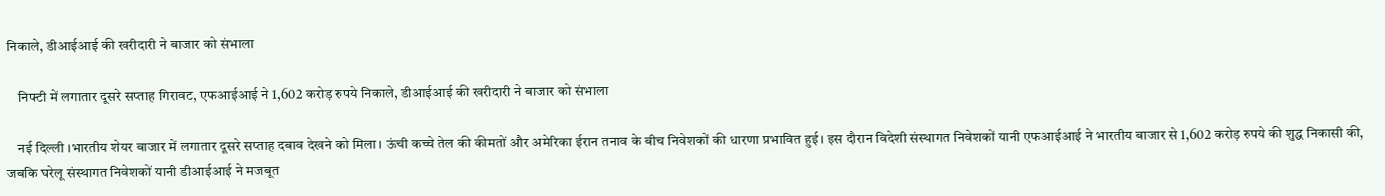निकाले, डीआईआई की खरीदारी ने बाजार को संभाला

    निफ्टी में लगातार दूसरे सप्ताह गिरावट, एफआईआई ने 1,602 करोड़ रुपये निकाले, डीआईआई की खरीदारी ने बाजार को संभाला

    नई दिल्ली ।भारतीय शेयर बाजार में लगातार दूसरे सप्ताह दबाव देखने को मिला। ऊंची कच्चे तेल की कीमतों और अमेरिका ईरान तनाव के बीच निवेशकों की धारणा प्रभावित हुई। इस दौरान विदेशी संस्थागत निवेशकों यानी एफआईआई ने भारतीय बाजार से 1,602 करोड़ रुपये की शुद्ध निकासी की, जबकि घरेलू संस्थागत निवेशकों यानी डीआईआई ने मजबूत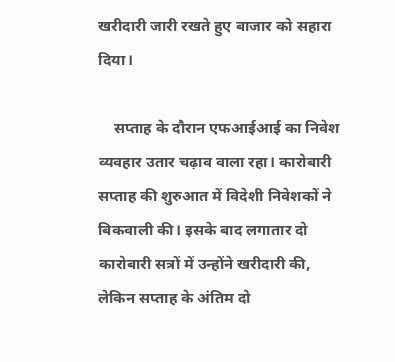खरीदारी जारी रखते हुए बाजार को सहारा दिया।

    सप्ताह के दौरान एफआईआई का निवेश व्यवहार उतार चढ़ाव वाला रहा। कारोबारी सप्ताह की शुरुआत में विदेशी निवेशकों ने बिकवाली की। इसके बाद लगातार दो कारोबारी सत्रों में उन्होंने खरीदारी की, लेकिन सप्ताह के अंतिम दो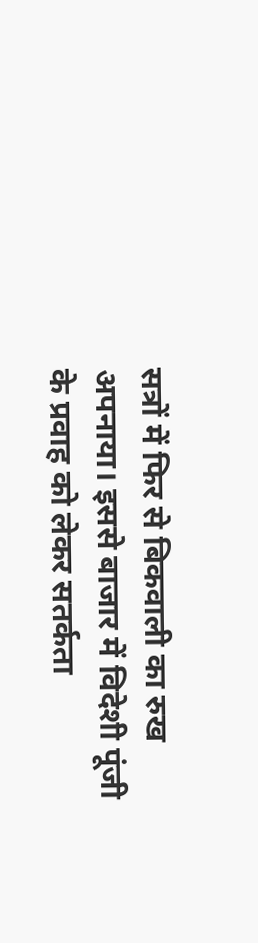सत्रों में फिर से बिकवाली का रुख अपनाया। इससे बाजार में विदेशी पूंजी के प्रवाह को लेकर सतर्कता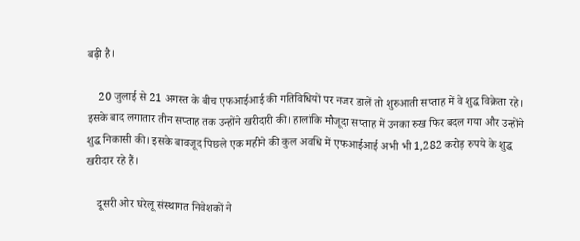बढ़ी है।

    20 जुलाई से 21 अगस्त के बीच एफआईआई की गतिविधियों पर नजर डालें तो शुरुआती सप्ताह में वे शुद्ध विक्रेता रहे। इसके बाद लगातार तीन सप्ताह तक उन्होंने खरीदारी की। हालांकि मौजूदा सप्ताह में उनका रुख फिर बदल गया और उन्होंने शुद्ध निकासी की। इसके बावजूद पिछले एक महीने की कुल अवधि में एफआईआई अभी भी 1,282 करोड़ रुपये के शुद्ध खरीदार रहे हैं।

    दूसरी ओर घरेलू संस्थागत निवेशकों ने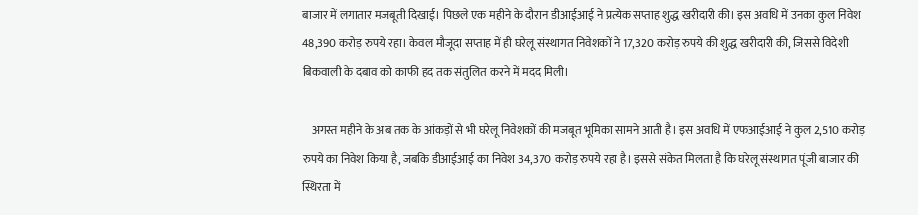बाजार में लगातार मजबूती दिखाई। पिछले एक महीने के दौरान डीआईआई ने प्रत्येक सप्ताह शुद्ध खरीदारी की। इस अवधि में उनका कुल निवेश 48,390 करोड़ रुपये रहा। केवल मौजूदा सप्ताह में ही घरेलू संस्थागत निवेशकों ने 17,320 करोड़ रुपये की शुद्ध खरीदारी की, जिससे विदेशी बिकवाली के दबाव को काफी हद तक संतुलित करने में मदद मिली।

    अगस्त महीने के अब तक के आंकड़ों से भी घरेलू निवेशकों की मजबूत भूमिका सामने आती है। इस अवधि में एफआईआई ने कुल 2,510 करोड़ रुपये का निवेश किया है, जबकि डीआईआई का निवेश 34,370 करोड़ रुपये रहा है। इससे संकेत मिलता है कि घरेलू संस्थागत पूंजी बाजार की स्थिरता में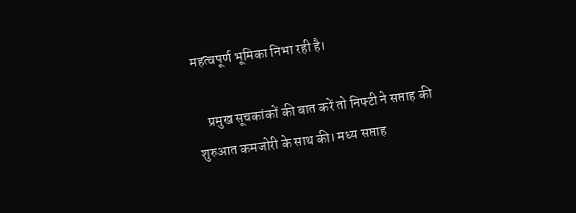महत्वपूर्ण भूमिका निभा रही है।

    प्रमुख सूचकांकों की बात करें तो निफ्टी ने सप्ताह की शुरुआत कमजोरी के साथ की। मध्य सप्ताह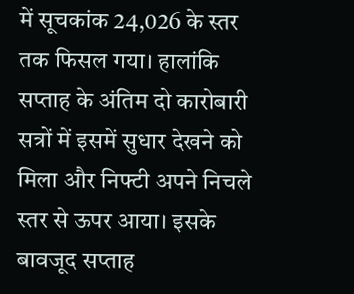में सूचकांक 24,026 के स्तर तक फिसल गया। हालांकि सप्ताह के अंतिम दो कारोबारी सत्रों में इसमें सुधार देखने को मिला और निफ्टी अपने निचले स्तर से ऊपर आया। इसके बावजूद सप्ताह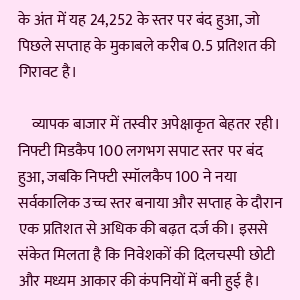के अंत में यह 24,252 के स्तर पर बंद हुआ, जो पिछले सप्ताह के मुकाबले करीब 0.5 प्रतिशत की गिरावट है।

    व्यापक बाजार में तस्वीर अपेक्षाकृत बेहतर रही। निफ्टी मिडकैप 100 लगभग सपाट स्तर पर बंद हुआ, जबकि निफ्टी स्मॉलकैप 100 ने नया सर्वकालिक उच्च स्तर बनाया और सप्ताह के दौरान एक प्रतिशत से अधिक की बढ़त दर्ज की। इससे संकेत मिलता है कि निवेशकों की दिलचस्पी छोटी और मध्यम आकार की कंपनियों में बनी हुई है।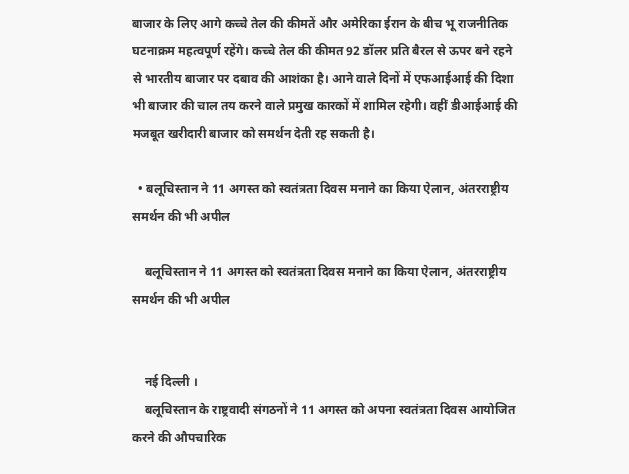बाजार के लिए आगे कच्चे तेल की कीमतें और अमेरिका ईरान के बीच भू राजनीतिक घटनाक्रम महत्वपूर्ण रहेंगे। कच्चे तेल की कीमत 92 डॉलर प्रति बैरल से ऊपर बने रहने से भारतीय बाजार पर दबाव की आशंका है। आने वाले दिनों में एफआईआई की दिशा भी बाजार की चाल तय करने वाले प्रमुख कारकों में शामिल रहेगी। वहीं डीआईआई की मजबूत खरीदारी बाजार को समर्थन देती रह सकती है।

  • बलूचिस्तान ने 11 अगस्त को स्वतंत्रता दिवस मनाने का किया ऐलान, अंतरराष्ट्रीय समर्थन की भी अपील

    बलूचिस्तान ने 11 अगस्त को स्वतंत्रता दिवस मनाने का किया ऐलान, अंतरराष्ट्रीय समर्थन की भी अपील


    नई दिल्ली ।
    बलूचिस्तान के राष्ट्रवादी संगठनों ने 11 अगस्त को अपना स्वतंत्रता दिवस आयोजित करने की औपचारिक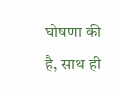घोषणा की है, साथ ही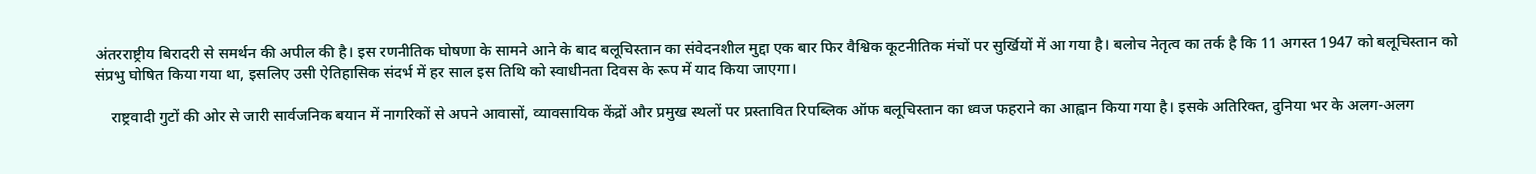अंतरराष्ट्रीय बिरादरी से समर्थन की अपील की है। इस रणनीतिक घोषणा के सामने आने के बाद बलूचिस्तान का संवेदनशील मुद्दा एक बार फिर वैश्विक कूटनीतिक मंचों पर सुर्खियों में आ गया है। बलोच नेतृत्व का तर्क है कि 11 अगस्त 1947 को बलूचिस्तान को संप्रभु घोषित किया गया था, इसलिए उसी ऐतिहासिक संदर्भ में हर साल इस तिथि को स्वाधीनता दिवस के रूप में याद किया जाएगा।

    राष्ट्रवादी गुटों की ओर से जारी सार्वजनिक बयान में नागरिकों से अपने आवासों, व्यावसायिक केंद्रों और प्रमुख स्थलों पर प्रस्तावित रिपब्लिक ऑफ बलूचिस्तान का ध्वज फहराने का आह्वान किया गया है। इसके अतिरिक्त, दुनिया भर के अलग-अलग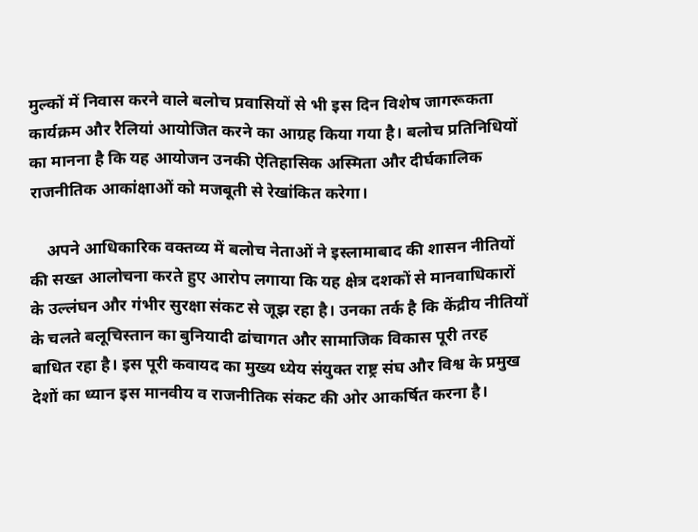मुल्कों में निवास करने वाले बलोच प्रवासियों से भी इस दिन विशेष जागरूकता कार्यक्रम और रैलियां आयोजित करने का आग्रह किया गया है। बलोच प्रतिनिधियों का मानना है कि यह आयोजन उनकी ऐतिहासिक अस्मिता और दीर्घकालिक राजनीतिक आकांक्षाओं को मजबूती से रेखांकित करेगा।

    अपने आधिकारिक वक्तव्य में बलोच नेताओं ने इस्लामाबाद की शासन नीतियों की सख्त आलोचना करते हुए आरोप लगाया कि यह क्षेत्र दशकों से मानवाधिकारों के उल्लंघन और गंभीर सुरक्षा संकट से जूझ रहा है। उनका तर्क है कि केंद्रीय नीतियों के चलते बलूचिस्तान का बुनियादी ढांचागत और सामाजिक विकास पूरी तरह बाधित रहा है। इस पूरी कवायद का मुख्य ध्येय संयुक्त राष्ट्र संघ और विश्व के प्रमुख देशों का ध्यान इस मानवीय व राजनीतिक संकट की ओर आकर्षित करना है।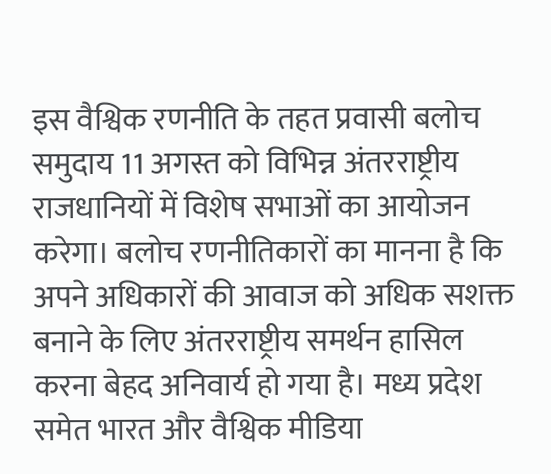इस वैश्विक रणनीति के तहत प्रवासी बलोच समुदाय 11 अगस्त को विभिन्न अंतरराष्ट्रीय राजधानियों में विशेष सभाओं का आयोजन करेगा। बलोच रणनीतिकारों का मानना है कि अपने अधिकारों की आवाज को अधिक सशक्त बनाने के लिए अंतरराष्ट्रीय समर्थन हासिल करना बेहद अनिवार्य हो गया है। मध्य प्रदेश समेत भारत और वैश्विक मीडिया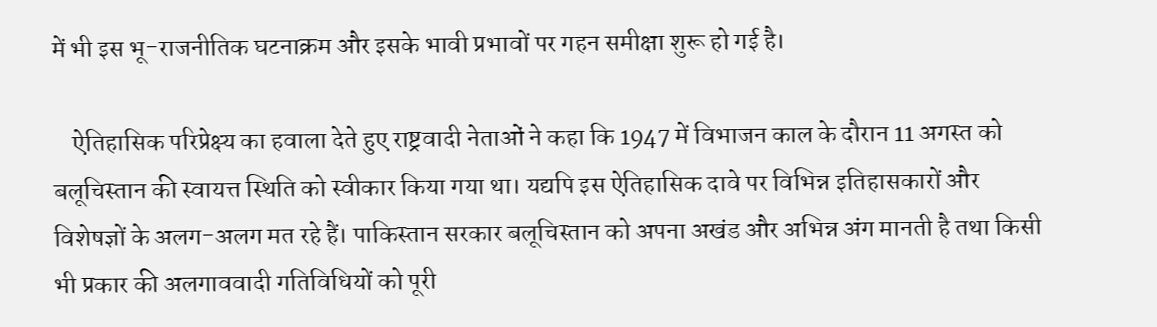में भी इस भू-राजनीतिक घटनाक्रम और इसके भावी प्रभावों पर गहन समीक्षा शुरू हो गई है।

    ऐतिहासिक परिप्रेक्ष्य का हवाला देते हुए राष्ट्रवादी नेताओं ने कहा कि 1947 में विभाजन काल के दौरान 11 अगस्त को बलूचिस्तान की स्वायत्त स्थिति को स्वीकार किया गया था। यद्यपि इस ऐतिहासिक दावे पर विभिन्न इतिहासकारों और विशेषज्ञों के अलग-अलग मत रहे हैं। पाकिस्तान सरकार बलूचिस्तान को अपना अखंड और अभिन्न अंग मानती है तथा किसी भी प्रकार की अलगाववादी गतिविधियों को पूरी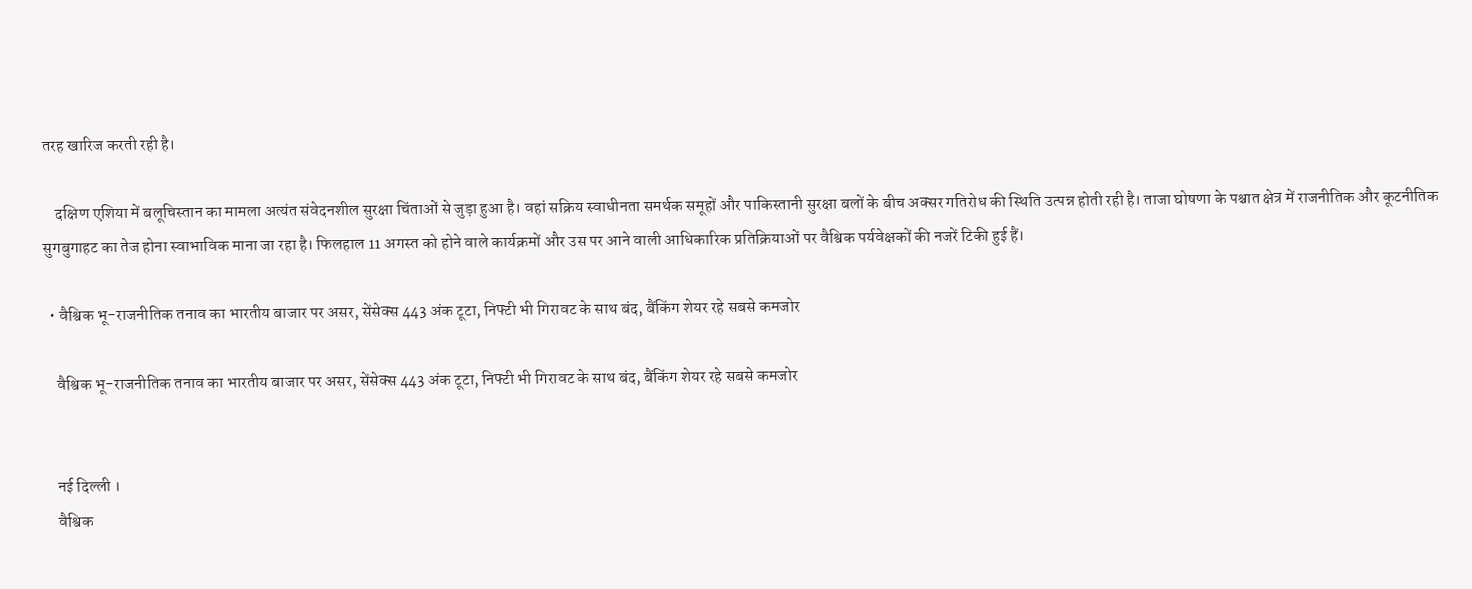तरह खारिज करती रही है।

    दक्षिण एशिया में बलूचिस्तान का मामला अत्यंत संवेदनशील सुरक्षा चिंताओं से जुड़ा हुआ है। वहां सक्रिय स्वाधीनता समर्थक समूहों और पाकिस्तानी सुरक्षा बलों के बीच अक्सर गतिरोध की स्थिति उत्पन्न होती रही है। ताजा घोषणा के पश्चात क्षेत्र में राजनीतिक और कूटनीतिक सुगबुगाहट का तेज होना स्वाभाविक माना जा रहा है। फिलहाल 11 अगस्त को होने वाले कार्यक्रमों और उस पर आने वाली आधिकारिक प्रतिक्रियाओं पर वैश्विक पर्यवेक्षकों की नजरें टिकी हुई हैं।

  • वैश्विक भू-राजनीतिक तनाव का भारतीय बाजार पर असर, सेंसेक्स 443 अंक टूटा, निफ्टी भी गिरावट के साथ बंद, बैंकिंग शेयर रहे सबसे कमजोर

    वैश्विक भू-राजनीतिक तनाव का भारतीय बाजार पर असर, सेंसेक्स 443 अंक टूटा, निफ्टी भी गिरावट के साथ बंद, बैंकिंग शेयर रहे सबसे कमजोर


    नई दिल्ली ।
    वैश्विक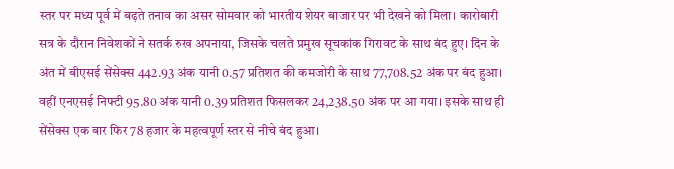स्तर पर मध्य पूर्व में बढ़ते तनाव का असर सोमवार को भारतीय शेयर बाजार पर भी देखने को मिला। कारोबारी सत्र के दौरान निवेशकों ने सतर्क रुख अपनाया, जिसके चलते प्रमुख सूचकांक गिरावट के साथ बंद हुए। दिन के अंत में बीएसई सेंसेक्स 442.93 अंक यानी 0.57 प्रतिशत की कमजोरी के साथ 77,708.52 अंक पर बंद हुआ। वहीं एनएसई निफ्टी 95.80 अंक यानी 0.39 प्रतिशत फिसलकर 24,238.50 अंक पर आ गया। इसके साथ ही सेंसेक्स एक बार फिर 78 हजार के महत्वपूर्ण स्तर से नीचे बंद हुआ।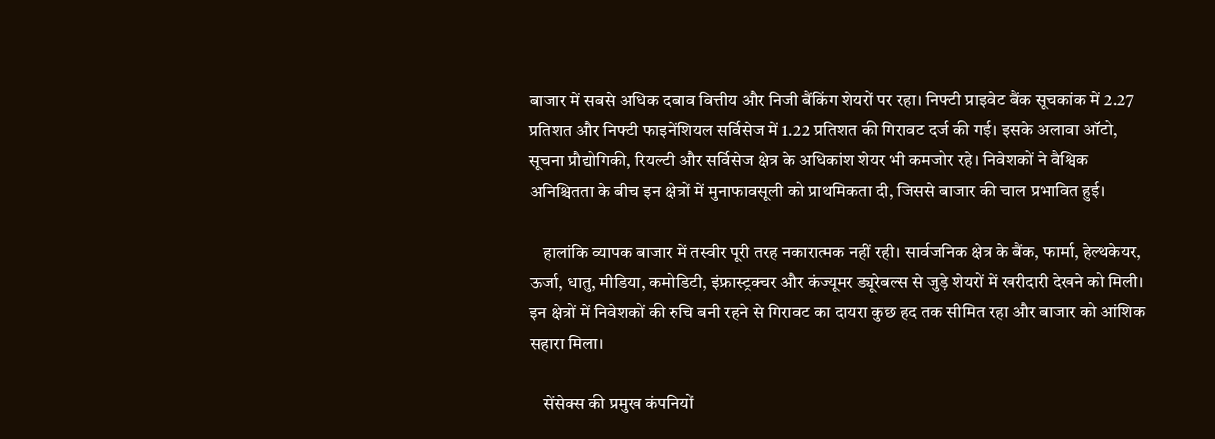बाजार में सबसे अधिक दबाव वित्तीय और निजी बैंकिंग शेयरों पर रहा। निफ्टी प्राइवेट बैंक सूचकांक में 2.27 प्रतिशत और निफ्टी फाइनेंशियल सर्विसेज में 1.22 प्रतिशत की गिरावट दर्ज की गई। इसके अलावा ऑटो, सूचना प्रौद्योगिकी, रियल्टी और सर्विसेज क्षेत्र के अधिकांश शेयर भी कमजोर रहे। निवेशकों ने वैश्विक अनिश्चितता के बीच इन क्षेत्रों में मुनाफावसूली को प्राथमिकता दी, जिससे बाजार की चाल प्रभावित हुई।

    हालांकि व्यापक बाजार में तस्वीर पूरी तरह नकारात्मक नहीं रही। सार्वजनिक क्षेत्र के बैंक, फार्मा, हेल्थकेयर, ऊर्जा, धातु, मीडिया, कमोडिटी, इंफ्रास्ट्रक्चर और कंज्यूमर ड्यूरेबल्स से जुड़े शेयरों में खरीदारी देखने को मिली। इन क्षेत्रों में निवेशकों की रुचि बनी रहने से गिरावट का दायरा कुछ हद तक सीमित रहा और बाजार को आंशिक सहारा मिला।

    सेंसेक्स की प्रमुख कंपनियों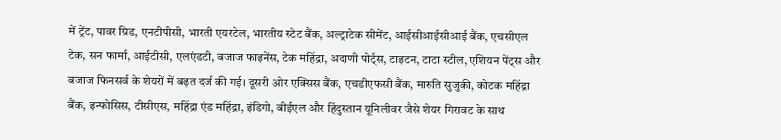में ट्रेंट, पावर ग्रिड, एनटीपीसी, भारती एयरटेल, भारतीय स्टेट बैंक, अल्ट्राटेक सीमेंट, आईसीआईसीआई बैंक, एचसीएल टेक, सन फार्मा, आईटीसी, एलएंडटी, बजाज फाइनेंस, टेक महिंद्रा, अदाणी पोर्ट्स, टाइटन, टाटा स्टील, एशियन पेंट्स और बजाज फिनसर्व के शेयरों में बढ़त दर्ज की गई। दूसरी ओर एक्सिस बैंक, एचडीएफसी बैंक, मारुति सुजुकी, कोटक महिंद्रा बैंक, इन्फोसिस, टीसीएस, महिंद्रा एंड महिंद्रा, इंडिगो, बीईएल और हिंदुस्तान यूनिलीवर जैसे शेयर गिरावट के साथ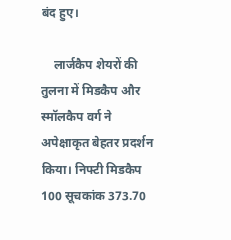बंद हुए।

    लार्जकैप शेयरों की तुलना में मिडकैप और स्मॉलकैप वर्ग ने अपेक्षाकृत बेहतर प्रदर्शन किया। निफ्टी मिडकैप 100 सूचकांक 373.70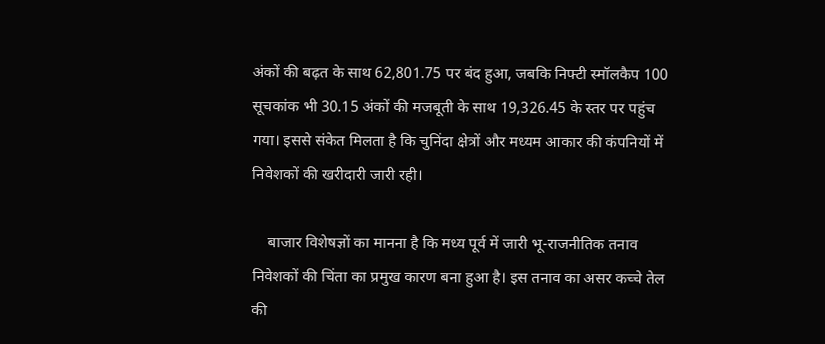अंकों की बढ़त के साथ 62,801.75 पर बंद हुआ, जबकि निफ्टी स्मॉलकैप 100 सूचकांक भी 30.15 अंकों की मजबूती के साथ 19,326.45 के स्तर पर पहुंच गया। इससे संकेत मिलता है कि चुनिंदा क्षेत्रों और मध्यम आकार की कंपनियों में निवेशकों की खरीदारी जारी रही।

    बाजार विशेषज्ञों का मानना है कि मध्य पूर्व में जारी भू-राजनीतिक तनाव निवेशकों की चिंता का प्रमुख कारण बना हुआ है। इस तनाव का असर कच्चे तेल की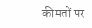कीमतों पर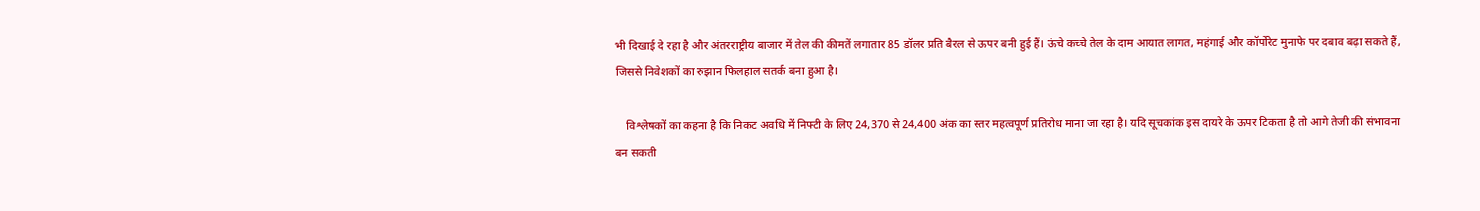भी दिखाई दे रहा है और अंतरराष्ट्रीय बाजार में तेल की कीमतें लगातार 85 डॉलर प्रति बैरल से ऊपर बनी हुई हैं। ऊंचे कच्चे तेल के दाम आयात लागत, महंगाई और कॉर्पोरेट मुनाफे पर दबाव बढ़ा सकते हैं, जिससे निवेशकों का रुझान फिलहाल सतर्क बना हुआ है।

    विश्लेषकों का कहना है कि निकट अवधि में निफ्टी के लिए 24,370 से 24,400 अंक का स्तर महत्वपूर्ण प्रतिरोध माना जा रहा है। यदि सूचकांक इस दायरे के ऊपर टिकता है तो आगे तेजी की संभावना बन सकती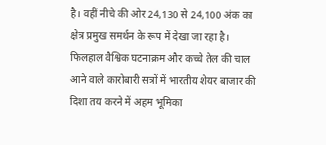है। वहीं नीचे की ओर 24,130 से 24,100 अंक का क्षेत्र प्रमुख समर्थन के रूप में देखा जा रहा है। फिलहाल वैश्विक घटनाक्रम और कच्चे तेल की चाल आने वाले कारोबारी सत्रों में भारतीय शेयर बाजार की दिशा तय करने में अहम भूमिका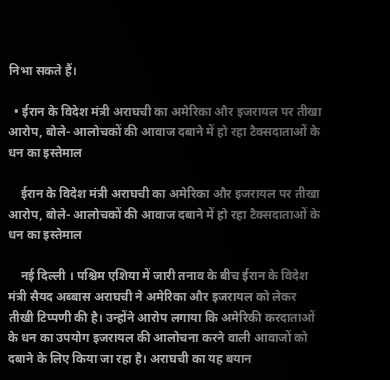निभा सकते हैं।

  • ईरान के विदेश मंत्री अराघची का अमेरिका और इजरायल पर तीखा आरोप, बोले- आलोचकों की आवाज दबाने में हो रहा टैक्सदाताओं के धन का इस्तेमाल

    ईरान के विदेश मंत्री अराघची का अमेरिका और इजरायल पर तीखा आरोप, बोले- आलोचकों की आवाज दबाने में हो रहा टैक्सदाताओं के धन का इस्तेमाल

    नई दिल्ली । पश्चिम एशिया में जारी तनाव के बीच ईरान के विदेश मंत्री सैयद अब्बास अराघची ने अमेरिका और इजरायल को लेकर तीखी टिप्पणी की है। उन्होंने आरोप लगाया कि अमेरिकी करदाताओं के धन का उपयोग इजरायल की आलोचना करने वाली आवाजों को दबाने के लिए किया जा रहा है। अराघची का यह बयान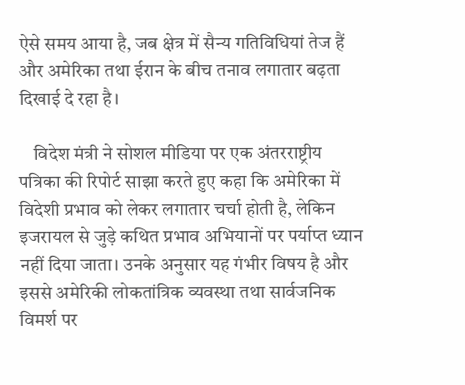ऐसे समय आया है, जब क्षेत्र में सैन्य गतिविधियां तेज हैं और अमेरिका तथा ईरान के बीच तनाव लगातार बढ़ता दिखाई दे रहा है।

    विदेश मंत्री ने सोशल मीडिया पर एक अंतरराष्ट्रीय पत्रिका की रिपोर्ट साझा करते हुए कहा कि अमेरिका में विदेशी प्रभाव को लेकर लगातार चर्चा होती है, लेकिन इजरायल से जुड़े कथित प्रभाव अभियानों पर पर्याप्त ध्यान नहीं दिया जाता। उनके अनुसार यह गंभीर विषय है और इससे अमेरिकी लोकतांत्रिक व्यवस्था तथा सार्वजनिक विमर्श पर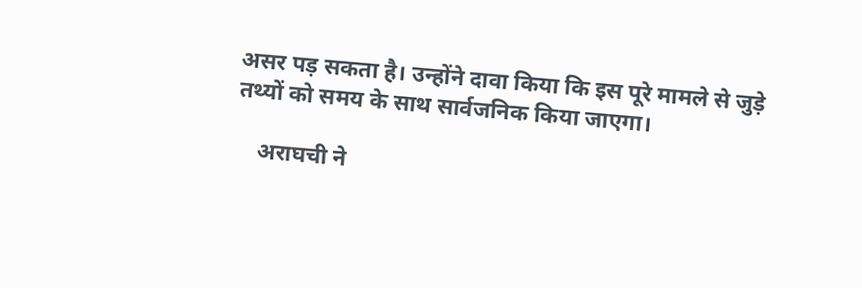असर पड़ सकता है। उन्होंने दावा किया कि इस पूरे मामले से जुड़े तथ्यों को समय के साथ सार्वजनिक किया जाएगा।

    अराघची ने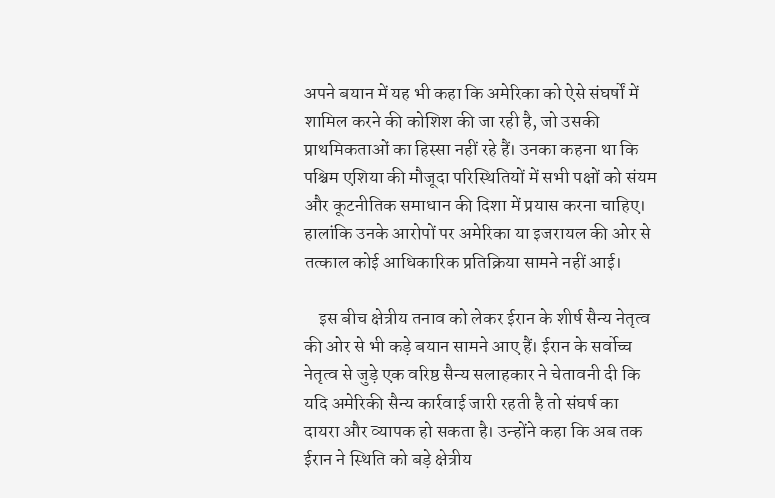अपने बयान में यह भी कहा कि अमेरिका को ऐसे संघर्षों में शामिल करने की कोशिश की जा रही है, जो उसकी प्राथमिकताओं का हिस्सा नहीं रहे हैं। उनका कहना था कि पश्चिम एशिया की मौजूदा परिस्थितियों में सभी पक्षों को संयम और कूटनीतिक समाधान की दिशा में प्रयास करना चाहिए। हालांकि उनके आरोपों पर अमेरिका या इजरायल की ओर से तत्काल कोई आधिकारिक प्रतिक्रिया सामने नहीं आई।

    इस बीच क्षेत्रीय तनाव को लेकर ईरान के शीर्ष सैन्य नेतृत्व की ओर से भी कड़े बयान सामने आए हैं। ईरान के सर्वोच्च नेतृत्व से जुड़े एक वरिष्ठ सैन्य सलाहकार ने चेतावनी दी कि यदि अमेरिकी सैन्य कार्रवाई जारी रहती है तो संघर्ष का दायरा और व्यापक हो सकता है। उन्होंने कहा कि अब तक ईरान ने स्थिति को बड़े क्षेत्रीय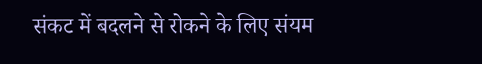संकट में बदलने से रोकने के लिए संयम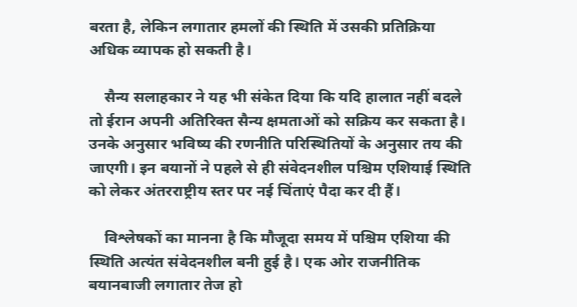बरता है, लेकिन लगातार हमलों की स्थिति में उसकी प्रतिक्रिया अधिक व्यापक हो सकती है।

    सैन्य सलाहकार ने यह भी संकेत दिया कि यदि हालात नहीं बदले तो ईरान अपनी अतिरिक्त सैन्य क्षमताओं को सक्रिय कर सकता है। उनके अनुसार भविष्य की रणनीति परिस्थितियों के अनुसार तय की जाएगी। इन बयानों ने पहले से ही संवेदनशील पश्चिम एशियाई स्थिति को लेकर अंतरराष्ट्रीय स्तर पर नई चिंताएं पैदा कर दी हैं।

    विश्लेषकों का मानना है कि मौजूदा समय में पश्चिम एशिया की स्थिति अत्यंत संवेदनशील बनी हुई है। एक ओर राजनीतिक बयानबाजी लगातार तेज हो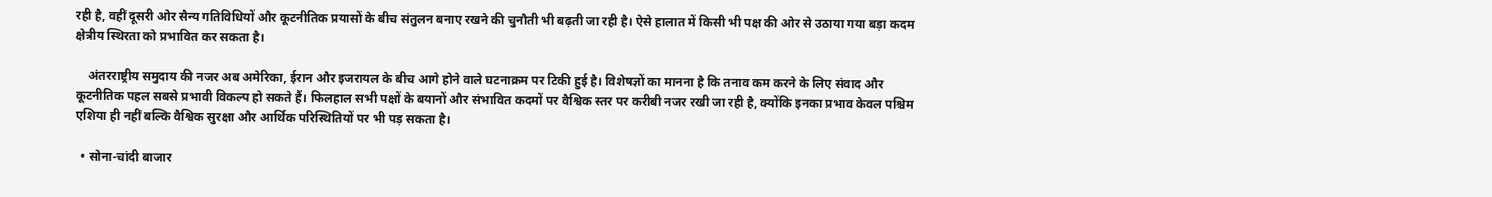रही है, वहीं दूसरी ओर सैन्य गतिविधियों और कूटनीतिक प्रयासों के बीच संतुलन बनाए रखने की चुनौती भी बढ़ती जा रही है। ऐसे हालात में किसी भी पक्ष की ओर से उठाया गया बड़ा कदम क्षेत्रीय स्थिरता को प्रभावित कर सकता है।

    अंतरराष्ट्रीय समुदाय की नजर अब अमेरिका, ईरान और इजरायल के बीच आगे होने वाले घटनाक्रम पर टिकी हुई है। विशेषज्ञों का मानना है कि तनाव कम करने के लिए संवाद और कूटनीतिक पहल सबसे प्रभावी विकल्प हो सकते हैं। फिलहाल सभी पक्षों के बयानों और संभावित कदमों पर वैश्विक स्तर पर करीबी नजर रखी जा रही है, क्योंकि इनका प्रभाव केवल पश्चिम एशिया ही नहीं बल्कि वैश्विक सुरक्षा और आर्थिक परिस्थितियों पर भी पड़ सकता है।

  • सोना-चांदी बाजार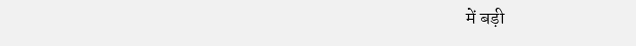में बड़ी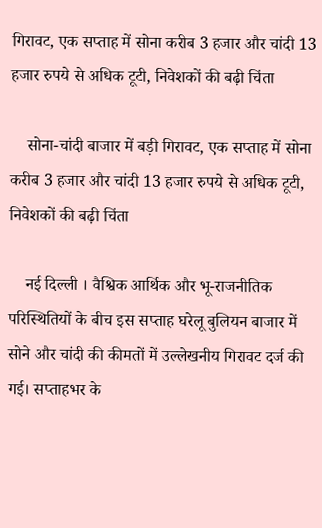गिरावट, एक सप्ताह में सोना करीब 3 हजार और चांदी 13 हजार रुपये से अधिक टूटी, निवेशकों की बढ़ी चिंता

    सोना-चांदी बाजार में बड़ी गिरावट, एक सप्ताह में सोना करीब 3 हजार और चांदी 13 हजार रुपये से अधिक टूटी, निवेशकों की बढ़ी चिंता

    नई दिल्ली । वैश्विक आर्थिक और भू-राजनीतिक परिस्थितियों के बीच इस सप्ताह घरेलू बुलियन बाजार में सोने और चांदी की कीमतों में उल्लेखनीय गिरावट दर्ज की गई। सप्ताहभर के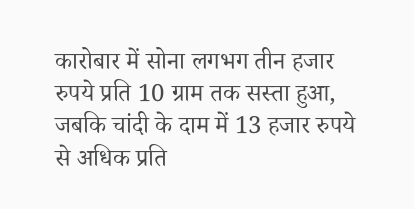कारोबार में सोना लगभग तीन हजार रुपये प्रति 10 ग्राम तक सस्ता हुआ, जबकि चांदी के दाम में 13 हजार रुपये से अधिक प्रति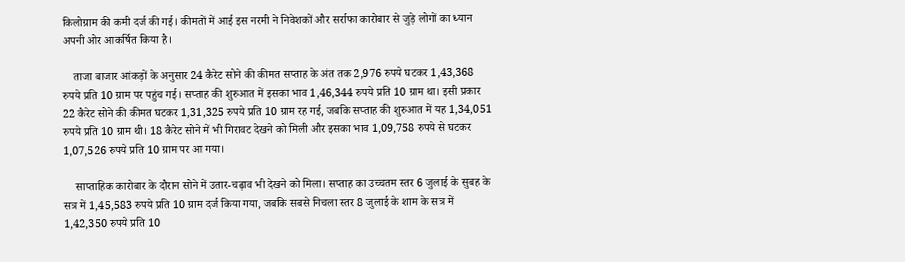किलोग्राम की कमी दर्ज की गई। कीमतों में आई इस नरमी ने निवेशकों और सर्राफा कारोबार से जुड़े लोगों का ध्यान अपनी ओर आकर्षित किया है।

    ताजा बाजार आंकड़ों के अनुसार 24 कैरेट सोने की कीमत सप्ताह के अंत तक 2,976 रुपये घटकर 1,43,368 रुपये प्रति 10 ग्राम पर पहुंच गई। सप्ताह की शुरुआत में इसका भाव 1,46,344 रुपये प्रति 10 ग्राम था। इसी प्रकार 22 कैरेट सोने की कीमत घटकर 1,31,325 रुपये प्रति 10 ग्राम रह गई, जबकि सप्ताह की शुरुआत में यह 1,34,051 रुपये प्रति 10 ग्राम थी। 18 कैरेट सोने में भी गिरावट देखने को मिली और इसका भाव 1,09,758 रुपये से घटकर 1,07,526 रुपये प्रति 10 ग्राम पर आ गया।

    साप्ताहिक कारोबार के दौरान सोने में उतार-चढ़ाव भी देखने को मिला। सप्ताह का उच्चतम स्तर 6 जुलाई के सुबह के सत्र में 1,45,583 रुपये प्रति 10 ग्राम दर्ज किया गया, जबकि सबसे निचला स्तर 8 जुलाई के शाम के सत्र में 1,42,350 रुपये प्रति 10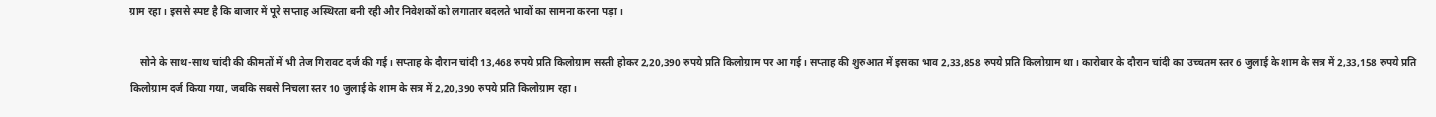ग्राम रहा। इससे स्पष्ट है कि बाजार में पूरे सप्ताह अस्थिरता बनी रही और निवेशकों को लगातार बदलते भावों का सामना करना पड़ा।

    सोने के साथ-साथ चांदी की कीमतों में भी तेज गिरावट दर्ज की गई। सप्ताह के दौरान चांदी 13,468 रुपये प्रति किलोग्राम सस्ती होकर 2,20,390 रुपये प्रति किलोग्राम पर आ गई। सप्ताह की शुरुआत में इसका भाव 2,33,858 रुपये प्रति किलोग्राम था। कारोबार के दौरान चांदी का उच्चतम स्तर 6 जुलाई के शाम के सत्र में 2,33,158 रुपये प्रति किलोग्राम दर्ज किया गया, जबकि सबसे निचला स्तर 10 जुलाई के शाम के सत्र में 2,20,390 रुपये प्रति किलोग्राम रहा।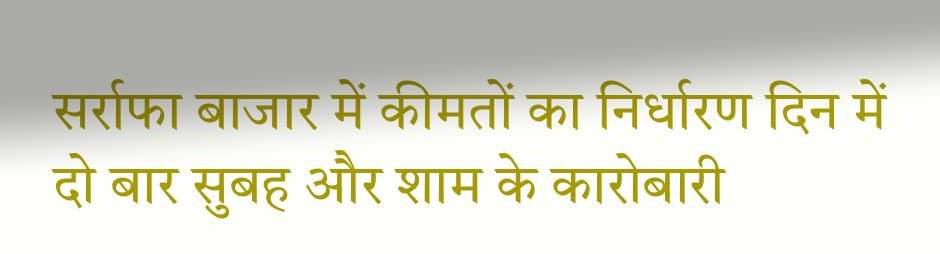सर्राफा बाजार में कीमतों का निर्धारण दिन में दो बार सुबह और शाम के कारोबारी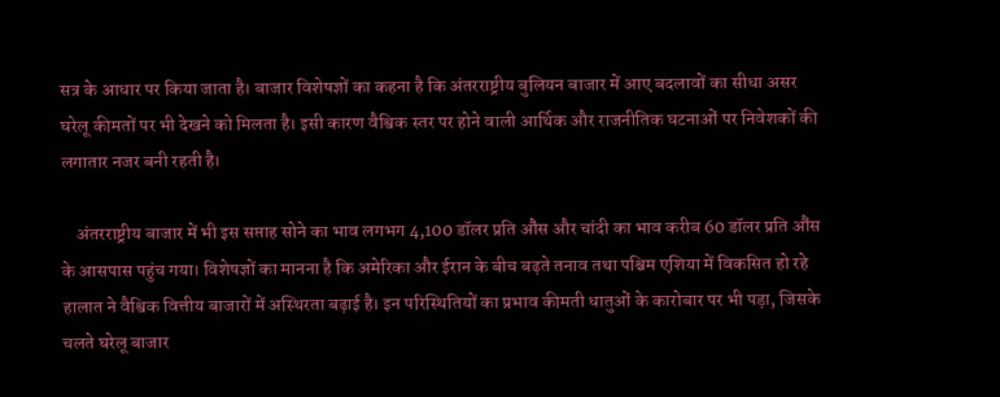सत्र के आधार पर किया जाता है। बाजार विशेषज्ञों का कहना है कि अंतरराष्ट्रीय बुलियन बाजार में आए बदलावों का सीधा असर घरेलू कीमतों पर भी देखने को मिलता है। इसी कारण वैश्विक स्तर पर होने वाली आर्थिक और राजनीतिक घटनाओं पर निवेशकों की लगातार नजर बनी रहती है।

    अंतरराष्ट्रीय बाजार में भी इस सप्ताह सोने का भाव लगभग 4,100 डॉलर प्रति औंस और चांदी का भाव करीब 60 डॉलर प्रति औंस के आसपास पहुंच गया। विशेषज्ञों का मानना है कि अमेरिका और ईरान के बीच बढ़ते तनाव तथा पश्चिम एशिया में विकसित हो रहे हालात ने वैश्विक वित्तीय बाजारों में अस्थिरता बढ़ाई है। इन परिस्थितियों का प्रभाव कीमती धातुओं के कारोबार पर भी पड़ा, जिसके चलते घरेलू बाजार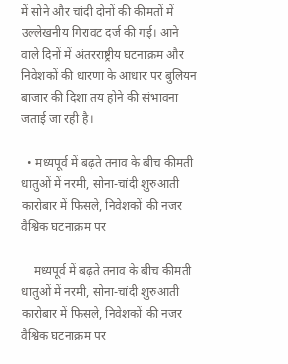में सोने और चांदी दोनों की कीमतों में उल्लेखनीय गिरावट दर्ज की गई। आने वाले दिनों में अंतरराष्ट्रीय घटनाक्रम और निवेशकों की धारणा के आधार पर बुलियन बाजार की दिशा तय होने की संभावना जताई जा रही है।

  • मध्यपूर्व में बढ़ते तनाव के बीच कीमती धातुओं में नरमी, सोना-चांदी शुरुआती कारोबार में फिसले, निवेशकों की नजर वैश्विक घटनाक्रम पर

    मध्यपूर्व में बढ़ते तनाव के बीच कीमती धातुओं में नरमी, सोना-चांदी शुरुआती कारोबार में फिसले, निवेशकों की नजर वैश्विक घटनाक्रम पर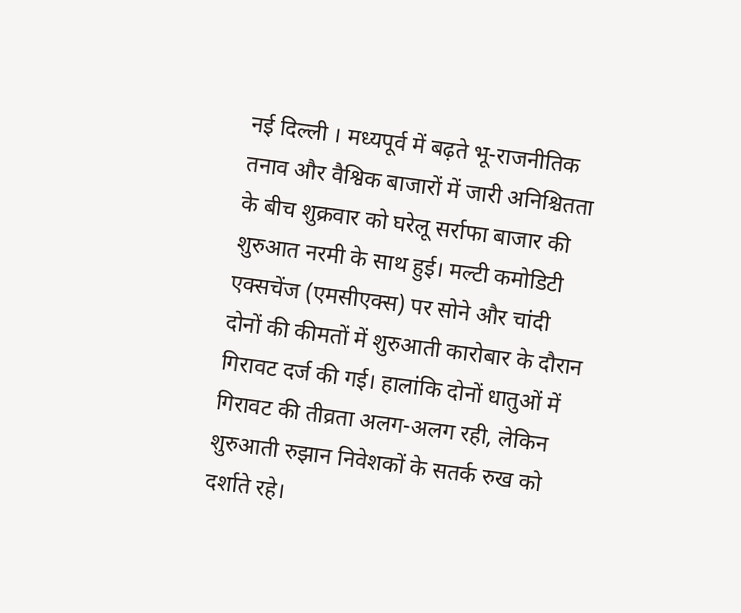नई दिल्ली । मध्यपूर्व में बढ़ते भू-राजनीतिक तनाव और वैश्विक बाजारों में जारी अनिश्चितता के बीच शुक्रवार को घरेलू सर्राफा बाजार की शुरुआत नरमी के साथ हुई। मल्टी कमोडिटी एक्सचेंज (एमसीएक्स) पर सोने और चांदी दोनों की कीमतों में शुरुआती कारोबार के दौरान गिरावट दर्ज की गई। हालांकि दोनों धातुओं में गिरावट की तीव्रता अलग-अलग रही, लेकिन शुरुआती रुझान निवेशकों के सतर्क रुख को दर्शाते रहे।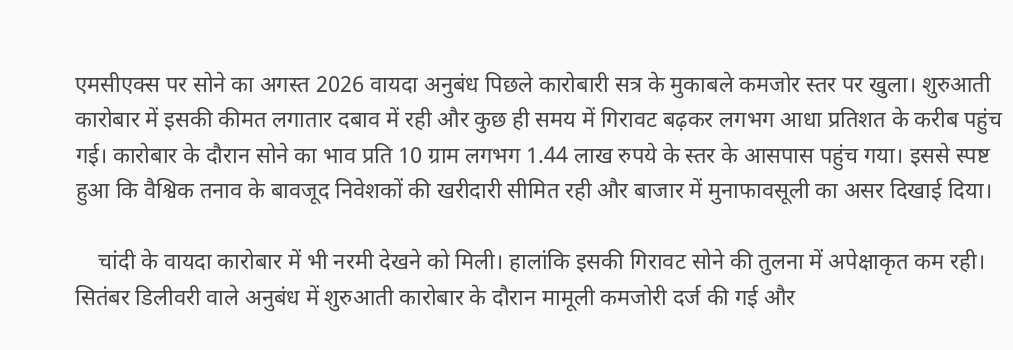एमसीएक्स पर सोने का अगस्त 2026 वायदा अनुबंध पिछले कारोबारी सत्र के मुकाबले कमजोर स्तर पर खुला। शुरुआती कारोबार में इसकी कीमत लगातार दबाव में रही और कुछ ही समय में गिरावट बढ़कर लगभग आधा प्रतिशत के करीब पहुंच गई। कारोबार के दौरान सोने का भाव प्रति 10 ग्राम लगभग 1.44 लाख रुपये के स्तर के आसपास पहुंच गया। इससे स्पष्ट हुआ कि वैश्विक तनाव के बावजूद निवेशकों की खरीदारी सीमित रही और बाजार में मुनाफावसूली का असर दिखाई दिया।

    चांदी के वायदा कारोबार में भी नरमी देखने को मिली। हालांकि इसकी गिरावट सोने की तुलना में अपेक्षाकृत कम रही। सितंबर डिलीवरी वाले अनुबंध में शुरुआती कारोबार के दौरान मामूली कमजोरी दर्ज की गई और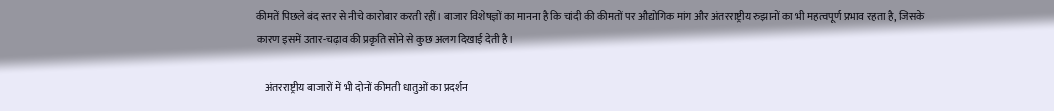कीमतें पिछले बंद स्तर से नीचे कारोबार करती रहीं। बाजार विशेषज्ञों का मानना है कि चांदी की कीमतों पर औद्योगिक मांग और अंतरराष्ट्रीय रुझानों का भी महत्वपूर्ण प्रभाव रहता है, जिसके कारण इसमें उतार-चढ़ाव की प्रकृति सोने से कुछ अलग दिखाई देती है।

    अंतरराष्ट्रीय बाजारों में भी दोनों कीमती धातुओं का प्रदर्शन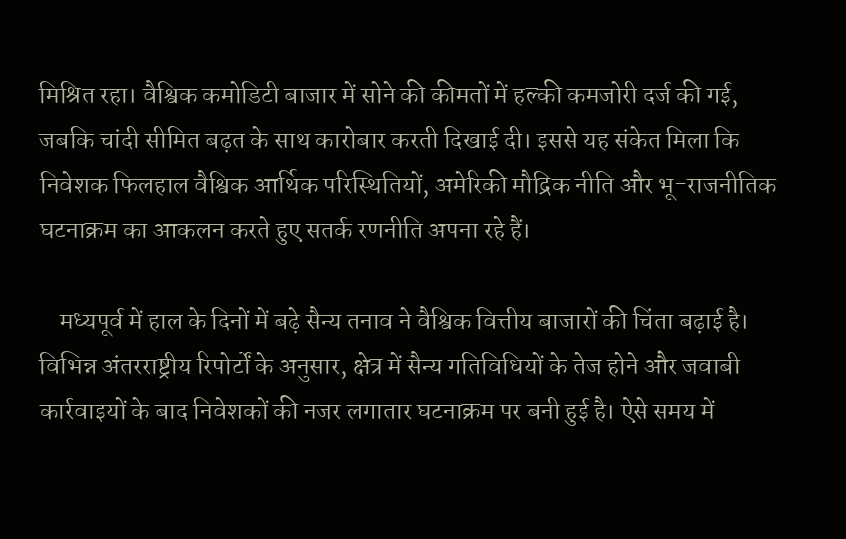मिश्रित रहा। वैश्विक कमोडिटी बाजार में सोने की कीमतों में हल्की कमजोरी दर्ज की गई, जबकि चांदी सीमित बढ़त के साथ कारोबार करती दिखाई दी। इससे यह संकेत मिला कि निवेशक फिलहाल वैश्विक आर्थिक परिस्थितियों, अमेरिकी मौद्रिक नीति और भू-राजनीतिक घटनाक्रम का आकलन करते हुए सतर्क रणनीति अपना रहे हैं।

    मध्यपूर्व में हाल के दिनों में बढ़े सैन्य तनाव ने वैश्विक वित्तीय बाजारों की चिंता बढ़ाई है। विभिन्न अंतरराष्ट्रीय रिपोर्टों के अनुसार, क्षेत्र में सैन्य गतिविधियों के तेज होने और जवाबी कार्रवाइयों के बाद निवेशकों की नजर लगातार घटनाक्रम पर बनी हुई है। ऐसे समय में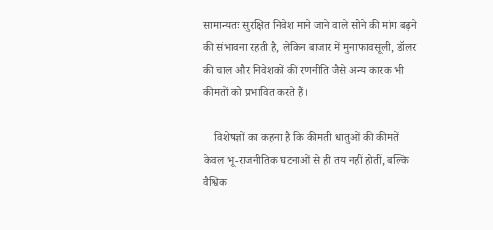सामान्यतः सुरक्षित निवेश माने जाने वाले सोने की मांग बढ़ने की संभावना रहती है, लेकिन बाजार में मुनाफावसूली, डॉलर की चाल और निवेशकों की रणनीति जैसे अन्य कारक भी कीमतों को प्रभावित करते हैं।

    विशेषज्ञों का कहना है कि कीमती धातुओं की कीमतें केवल भू-राजनीतिक घटनाओं से ही तय नहीं होतीं, बल्कि वैश्विक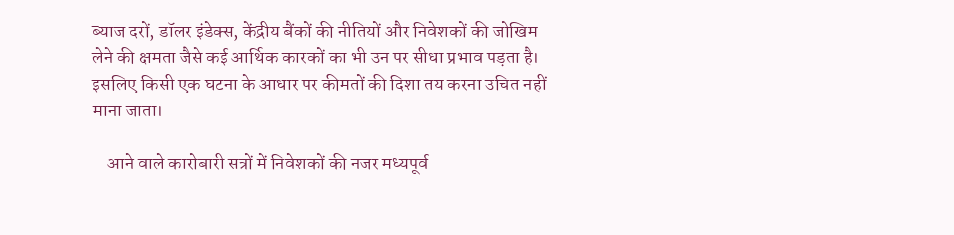ब्याज दरों, डॉलर इंडेक्स, केंद्रीय बैंकों की नीतियों और निवेशकों की जोखिम लेने की क्षमता जैसे कई आर्थिक कारकों का भी उन पर सीधा प्रभाव पड़ता है। इसलिए किसी एक घटना के आधार पर कीमतों की दिशा तय करना उचित नहीं माना जाता।

    आने वाले कारोबारी सत्रों में निवेशकों की नजर मध्यपूर्व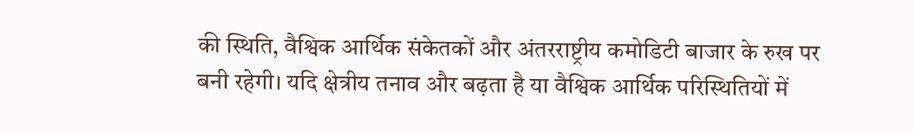की स्थिति, वैश्विक आर्थिक संकेतकों और अंतरराष्ट्रीय कमोडिटी बाजार के रुख पर बनी रहेगी। यदि क्षेत्रीय तनाव और बढ़ता है या वैश्विक आर्थिक परिस्थितियों में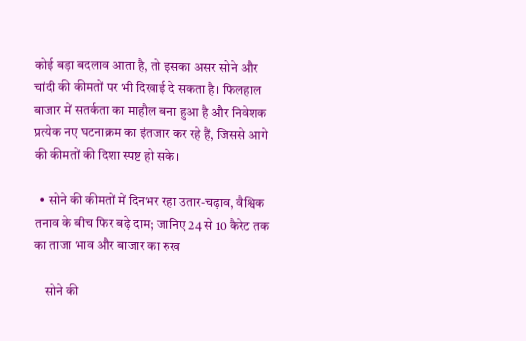कोई बड़ा बदलाव आता है, तो इसका असर सोने और चांदी की कीमतों पर भी दिखाई दे सकता है। फिलहाल बाजार में सतर्कता का माहौल बना हुआ है और निवेशक प्रत्येक नए घटनाक्रम का इंतजार कर रहे हैं, जिससे आगे की कीमतों की दिशा स्पष्ट हो सके।

  • सोने की कीमतों में दिनभर रहा उतार-चढ़ाव, वैश्विक तनाव के बीच फिर बढ़े दाम; जानिए 24 से 10 कैरेट तक का ताजा भाव और बाजार का रुख

    सोने की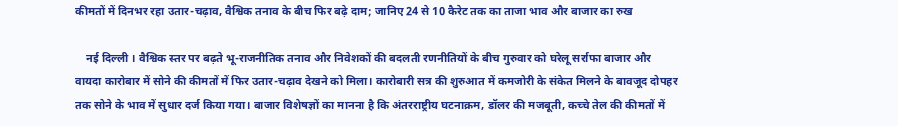कीमतों में दिनभर रहा उतार-चढ़ाव, वैश्विक तनाव के बीच फिर बढ़े दाम; जानिए 24 से 10 कैरेट तक का ताजा भाव और बाजार का रुख

    नई दिल्ली । वैश्विक स्तर पर बढ़ते भू-राजनीतिक तनाव और निवेशकों की बदलती रणनीतियों के बीच गुरुवार को घरेलू सर्राफा बाजार और वायदा कारोबार में सोने की कीमतों में फिर उतार-चढ़ाव देखने को मिला। कारोबारी सत्र की शुरुआत में कमजोरी के संकेत मिलने के बावजूद दोपहर तक सोने के भाव में सुधार दर्ज किया गया। बाजार विशेषज्ञों का मानना है कि अंतरराष्ट्रीय घटनाक्रम, डॉलर की मजबूती, कच्चे तेल की कीमतों में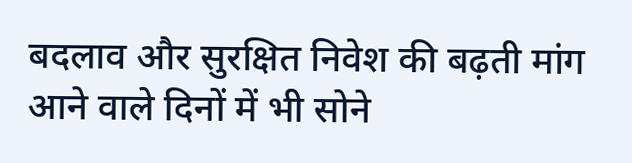बदलाव और सुरक्षित निवेश की बढ़ती मांग आने वाले दिनों में भी सोने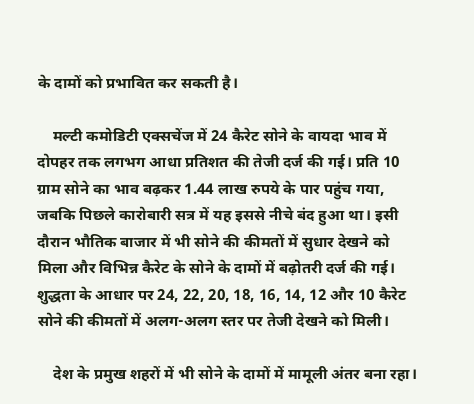के दामों को प्रभावित कर सकती है।

    मल्टी कमोडिटी एक्सचेंज में 24 कैरेट सोने के वायदा भाव में दोपहर तक लगभग आधा प्रतिशत की तेजी दर्ज की गई। प्रति 10 ग्राम सोने का भाव बढ़कर 1.44 लाख रुपये के पार पहुंच गया, जबकि पिछले कारोबारी सत्र में यह इससे नीचे बंद हुआ था। इसी दौरान भौतिक बाजार में भी सोने की कीमतों में सुधार देखने को मिला और विभिन्न कैरेट के सोने के दामों में बढ़ोतरी दर्ज की गई। शुद्धता के आधार पर 24, 22, 20, 18, 16, 14, 12 और 10 कैरेट सोने की कीमतों में अलग-अलग स्तर पर तेजी देखने को मिली।

    देश के प्रमुख शहरों में भी सोने के दामों में मामूली अंतर बना रहा।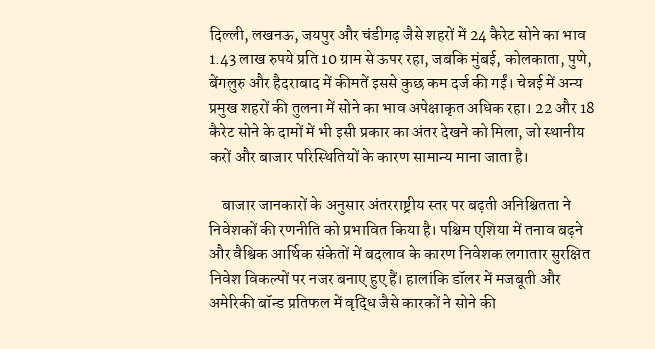दिल्ली, लखनऊ, जयपुर और चंडीगढ़ जैसे शहरों में 24 कैरेट सोने का भाव 1.43 लाख रुपये प्रति 10 ग्राम से ऊपर रहा, जबकि मुंबई, कोलकाता, पुणे, बेंगलुरु और हैदराबाद में कीमतें इससे कुछ कम दर्ज की गईं। चेन्नई में अन्य प्रमुख शहरों की तुलना में सोने का भाव अपेक्षाकृत अधिक रहा। 22 और 18 कैरेट सोने के दामों में भी इसी प्रकार का अंतर देखने को मिला, जो स्थानीय करों और बाजार परिस्थितियों के कारण सामान्य माना जाता है।

    बाजार जानकारों के अनुसार अंतरराष्ट्रीय स्तर पर बढ़ती अनिश्चितता ने निवेशकों की रणनीति को प्रभावित किया है। पश्चिम एशिया में तनाव बढ़ने और वैश्विक आर्थिक संकेतों में बदलाव के कारण निवेशक लगातार सुरक्षित निवेश विकल्पों पर नजर बनाए हुए हैं। हालांकि डॉलर में मजबूती और अमेरिकी बॉन्ड प्रतिफल में वृद्धि जैसे कारकों ने सोने की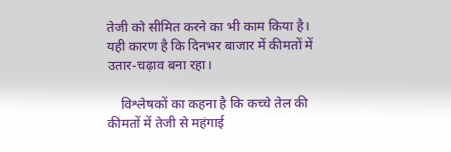तेजी को सीमित करने का भी काम किया है। यही कारण है कि दिनभर बाजार में कीमतों में उतार-चढ़ाव बना रहा।

    विश्लेषकों का कहना है कि कच्चे तेल की कीमतों में तेजी से महंगाई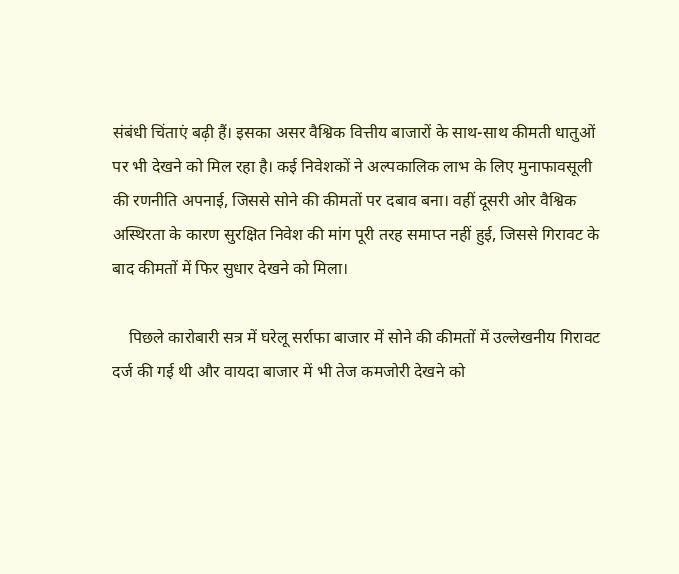संबंधी चिंताएं बढ़ी हैं। इसका असर वैश्विक वित्तीय बाजारों के साथ-साथ कीमती धातुओं पर भी देखने को मिल रहा है। कई निवेशकों ने अल्पकालिक लाभ के लिए मुनाफावसूली की रणनीति अपनाई, जिससे सोने की कीमतों पर दबाव बना। वहीं दूसरी ओर वैश्विक अस्थिरता के कारण सुरक्षित निवेश की मांग पूरी तरह समाप्त नहीं हुई, जिससे गिरावट के बाद कीमतों में फिर सुधार देखने को मिला।

    पिछले कारोबारी सत्र में घरेलू सर्राफा बाजार में सोने की कीमतों में उल्लेखनीय गिरावट दर्ज की गई थी और वायदा बाजार में भी तेज कमजोरी देखने को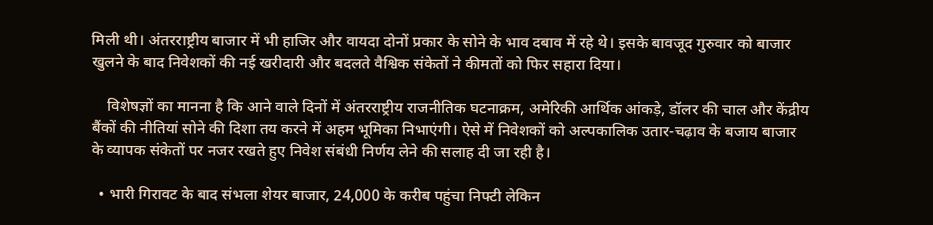मिली थी। अंतरराष्ट्रीय बाजार में भी हाजिर और वायदा दोनों प्रकार के सोने के भाव दबाव में रहे थे। इसके बावजूद गुरुवार को बाजार खुलने के बाद निवेशकों की नई खरीदारी और बदलते वैश्विक संकेतों ने कीमतों को फिर सहारा दिया।

    विशेषज्ञों का मानना है कि आने वाले दिनों में अंतरराष्ट्रीय राजनीतिक घटनाक्रम, अमेरिकी आर्थिक आंकड़े, डॉलर की चाल और केंद्रीय बैंकों की नीतियां सोने की दिशा तय करने में अहम भूमिका निभाएंगी। ऐसे में निवेशकों को अल्पकालिक उतार-चढ़ाव के बजाय बाजार के व्यापक संकेतों पर नजर रखते हुए निवेश संबंधी निर्णय लेने की सलाह दी जा रही है।

  • भारी गिरावट के बाद संभला शेयर बाजार, 24,000 के करीब पहुंचा निफ्टी लेकिन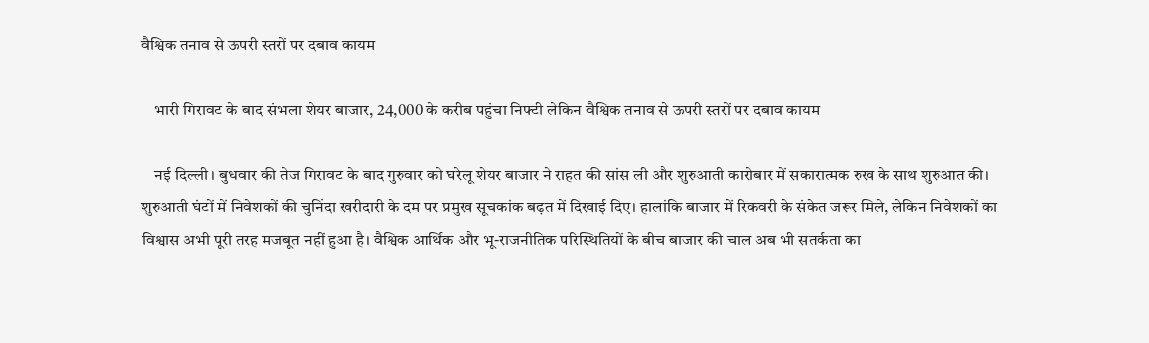वैश्विक तनाव से ऊपरी स्तरों पर दबाव कायम

    भारी गिरावट के बाद संभला शेयर बाजार, 24,000 के करीब पहुंचा निफ्टी लेकिन वैश्विक तनाव से ऊपरी स्तरों पर दबाव कायम

    नई दिल्ली । बुधवार की तेज गिरावट के बाद गुरुवार को घरेलू शेयर बाजार ने राहत की सांस ली और शुरुआती कारोबार में सकारात्मक रुख के साथ शुरुआत की। शुरुआती घंटों में निवेशकों की चुनिंदा खरीदारी के दम पर प्रमुख सूचकांक बढ़त में दिखाई दिए। हालांकि बाजार में रिकवरी के संकेत जरूर मिले, लेकिन निवेशकों का विश्वास अभी पूरी तरह मजबूत नहीं हुआ है। वैश्विक आर्थिक और भू-राजनीतिक परिस्थितियों के बीच बाजार की चाल अब भी सतर्कता का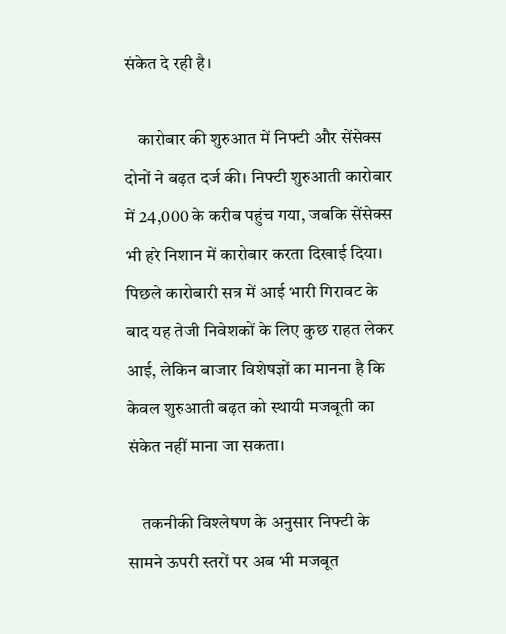संकेत दे रही है।

    कारोबार की शुरुआत में निफ्टी और सेंसेक्स दोनों ने बढ़त दर्ज की। निफ्टी शुरुआती कारोबार में 24,000 के करीब पहुंच गया, जबकि सेंसेक्स भी हरे निशान में कारोबार करता दिखाई दिया। पिछले कारोबारी सत्र में आई भारी गिरावट के बाद यह तेजी निवेशकों के लिए कुछ राहत लेकर आई, लेकिन बाजार विशेषज्ञों का मानना है कि केवल शुरुआती बढ़त को स्थायी मजबूती का संकेत नहीं माना जा सकता।

    तकनीकी विश्लेषण के अनुसार निफ्टी के सामने ऊपरी स्तरों पर अब भी मजबूत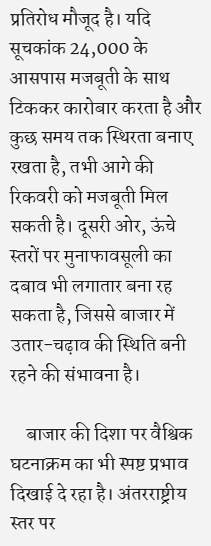प्रतिरोध मौजूद है। यदि सूचकांक 24,000 के आसपास मजबूती के साथ टिककर कारोबार करता है और कुछ समय तक स्थिरता बनाए रखता है, तभी आगे की रिकवरी को मजबूती मिल सकती है। दूसरी ओर, ऊंचे स्तरों पर मुनाफावसूली का दबाव भी लगातार बना रह सकता है, जिससे बाजार में उतार-चढ़ाव की स्थिति बनी रहने की संभावना है।

    बाजार की दिशा पर वैश्विक घटनाक्रम का भी स्पष्ट प्रभाव दिखाई दे रहा है। अंतरराष्ट्रीय स्तर पर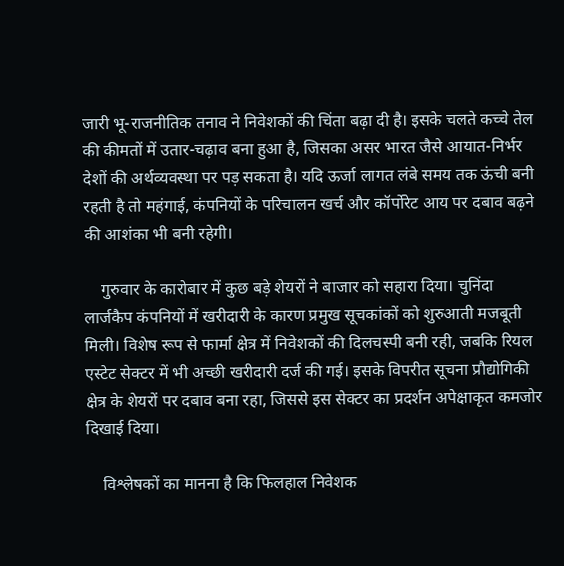जारी भू-राजनीतिक तनाव ने निवेशकों की चिंता बढ़ा दी है। इसके चलते कच्चे तेल की कीमतों में उतार-चढ़ाव बना हुआ है, जिसका असर भारत जैसे आयात-निर्भर देशों की अर्थव्यवस्था पर पड़ सकता है। यदि ऊर्जा लागत लंबे समय तक ऊंची बनी रहती है तो महंगाई, कंपनियों के परिचालन खर्च और कॉर्पोरेट आय पर दबाव बढ़ने की आशंका भी बनी रहेगी।

    गुरुवार के कारोबार में कुछ बड़े शेयरों ने बाजार को सहारा दिया। चुनिंदा लार्जकैप कंपनियों में खरीदारी के कारण प्रमुख सूचकांकों को शुरुआती मजबूती मिली। विशेष रूप से फार्मा क्षेत्र में निवेशकों की दिलचस्पी बनी रही, जबकि रियल एस्टेट सेक्टर में भी अच्छी खरीदारी दर्ज की गई। इसके विपरीत सूचना प्रौद्योगिकी क्षेत्र के शेयरों पर दबाव बना रहा, जिससे इस सेक्टर का प्रदर्शन अपेक्षाकृत कमजोर दिखाई दिया।

    विश्लेषकों का मानना है कि फिलहाल निवेशक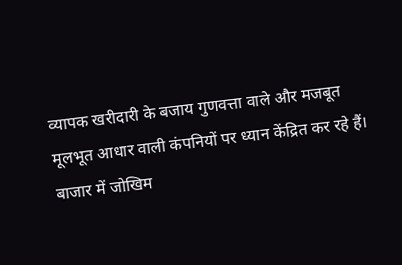व्यापक खरीदारी के बजाय गुणवत्ता वाले और मजबूत मूलभूत आधार वाली कंपनियों पर ध्यान केंद्रित कर रहे हैं। बाजार में जोखिम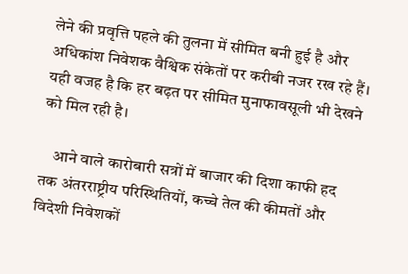लेने की प्रवृत्ति पहले की तुलना में सीमित बनी हुई है और अधिकांश निवेशक वैश्विक संकेतों पर करीबी नजर रख रहे हैं। यही वजह है कि हर बढ़त पर सीमित मुनाफावसूली भी देखने को मिल रही है।

    आने वाले कारोबारी सत्रों में बाजार की दिशा काफी हद तक अंतरराष्ट्रीय परिस्थितियों, कच्चे तेल की कीमतों और विदेशी निवेशकों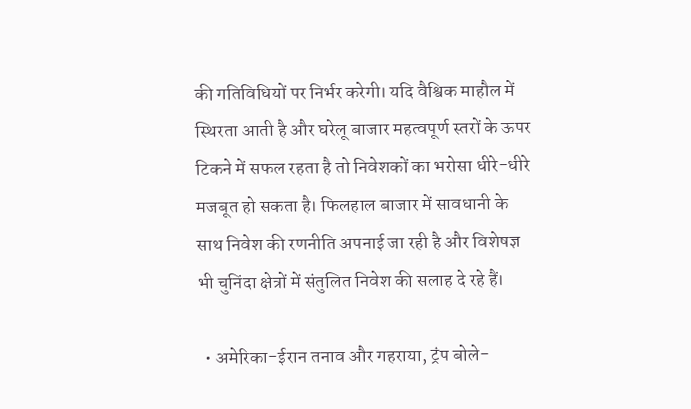की गतिविधियों पर निर्भर करेगी। यदि वैश्विक माहौल में स्थिरता आती है और घरेलू बाजार महत्वपूर्ण स्तरों के ऊपर टिकने में सफल रहता है तो निवेशकों का भरोसा धीरे-धीरे मजबूत हो सकता है। फिलहाल बाजार में सावधानी के साथ निवेश की रणनीति अपनाई जा रही है और विशेषज्ञ भी चुनिंदा क्षेत्रों में संतुलित निवेश की सलाह दे रहे हैं।

  • अमेरिका-ईरान तनाव और गहराया, ट्रंप बोले-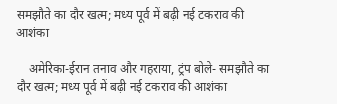समझौते का दौर खत्म; मध्य पूर्व में बढ़ी नई टकराव की आशंका

    अमेरिका-ईरान तनाव और गहराया, ट्रंप बोले- समझौते का दौर खत्म; मध्य पूर्व में बढ़ी नई टकराव की आशंका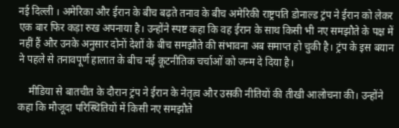नई दिल्ली । अमेरिका और ईरान के बीच बढ़ते तनाव के बीच अमेरिकी राष्ट्रपति डोनाल्ड ट्रंप ने ईरान को लेकर एक बार फिर कड़ा रुख अपनाया है। उन्होंने स्पष्ट कहा कि वह ईरान के साथ किसी भी नए समझौते के पक्ष में नहीं हैं और उनके अनुसार दोनों देशों के बीच समझौते की संभावना अब समाप्त हो चुकी है। ट्रंप के इस बयान ने पहले से तनावपूर्ण हालात के बीच नई कूटनीतिक चर्चाओं को जन्म दे दिया है।

    मीडिया से बातचीत के दौरान ट्रंप ने ईरान के नेतृत्व और उसकी नीतियों की तीखी आलोचना की। उन्होंने कहा कि मौजूदा परिस्थितियों में किसी नए समझौते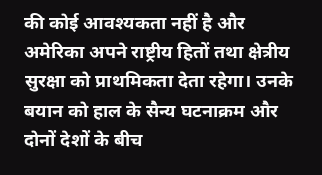की कोई आवश्यकता नहीं है और अमेरिका अपने राष्ट्रीय हितों तथा क्षेत्रीय सुरक्षा को प्राथमिकता देता रहेगा। उनके बयान को हाल के सैन्य घटनाक्रम और दोनों देशों के बीच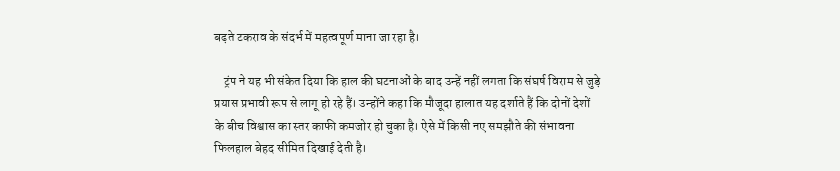बढ़ते टकराव के संदर्भ में महत्वपूर्ण माना जा रहा है।

    ट्रंप ने यह भी संकेत दिया कि हाल की घटनाओं के बाद उन्हें नहीं लगता कि संघर्ष विराम से जुड़े प्रयास प्रभावी रूप से लागू हो रहे हैं। उन्होंने कहा कि मौजूदा हालात यह दर्शाते हैं कि दोनों देशों के बीच विश्वास का स्तर काफी कमजोर हो चुका है। ऐसे में किसी नए समझौते की संभावना फिलहाल बेहद सीमित दिखाई देती है।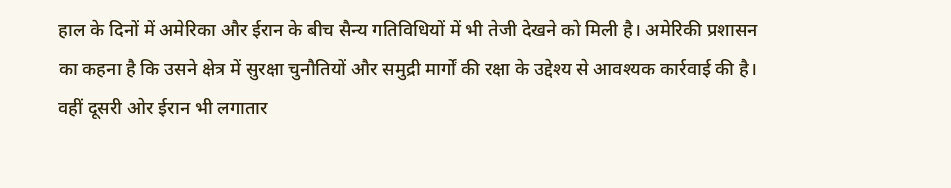हाल के दिनों में अमेरिका और ईरान के बीच सैन्य गतिविधियों में भी तेजी देखने को मिली है। अमेरिकी प्रशासन का कहना है कि उसने क्षेत्र में सुरक्षा चुनौतियों और समुद्री मार्गों की रक्षा के उद्देश्य से आवश्यक कार्रवाई की है। वहीं दूसरी ओर ईरान भी लगातार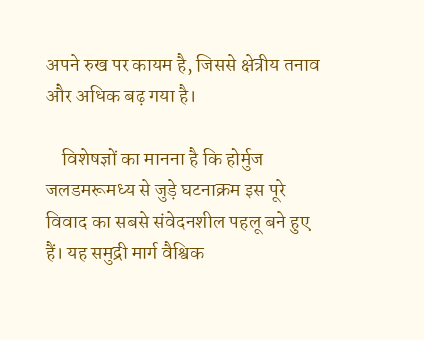अपने रुख पर कायम है, जिससे क्षेत्रीय तनाव और अधिक बढ़ गया है।

    विशेषज्ञों का मानना है कि होर्मुज जलडमरूमध्य से जुड़े घटनाक्रम इस पूरे विवाद का सबसे संवेदनशील पहलू बने हुए हैं। यह समुद्री मार्ग वैश्विक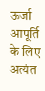ऊर्जा आपूर्ति के लिए अत्यंत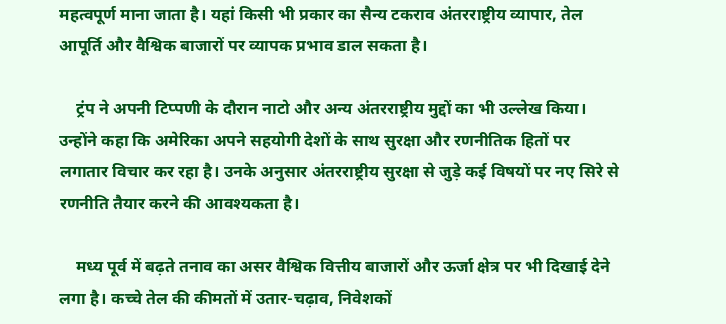महत्वपूर्ण माना जाता है। यहां किसी भी प्रकार का सैन्य टकराव अंतरराष्ट्रीय व्यापार, तेल आपूर्ति और वैश्विक बाजारों पर व्यापक प्रभाव डाल सकता है।

    ट्रंप ने अपनी टिप्पणी के दौरान नाटो और अन्य अंतरराष्ट्रीय मुद्दों का भी उल्लेख किया। उन्होंने कहा कि अमेरिका अपने सहयोगी देशों के साथ सुरक्षा और रणनीतिक हितों पर लगातार विचार कर रहा है। उनके अनुसार अंतरराष्ट्रीय सुरक्षा से जुड़े कई विषयों पर नए सिरे से रणनीति तैयार करने की आवश्यकता है।

    मध्य पूर्व में बढ़ते तनाव का असर वैश्विक वित्तीय बाजारों और ऊर्जा क्षेत्र पर भी दिखाई देने लगा है। कच्चे तेल की कीमतों में उतार-चढ़ाव, निवेशकों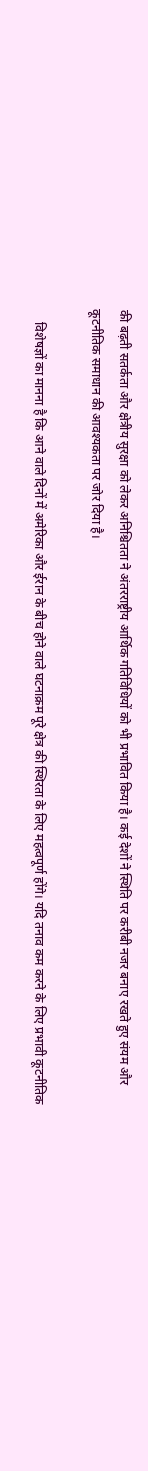की बढ़ती सतर्कता और क्षेत्रीय सुरक्षा को लेकर अनिश्चितता ने अंतरराष्ट्रीय आर्थिक गतिविधियों को भी प्रभावित किया है। कई देशों ने स्थिति पर करीबी नजर बनाए रखते हुए संयम और कूटनीतिक समाधान की आवश्यकता पर जोर दिया है।

    विशेषज्ञों का मानना है कि आने वाले दिनों में अमेरिका और ईरान के बीच होने वाले घटनाक्रम पूरे क्षेत्र की स्थिरता के लिए महत्वपूर्ण होंगे। यदि तनाव कम करने के लिए प्रभावी कूटनीतिक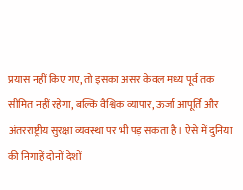प्रयास नहीं किए गए, तो इसका असर केवल मध्य पूर्व तक सीमित नहीं रहेगा, बल्कि वैश्विक व्यापार, ऊर्जा आपूर्ति और अंतरराष्ट्रीय सुरक्षा व्यवस्था पर भी पड़ सकता है। ऐसे में दुनिया की निगाहें दोनों देशों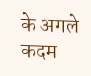के अगले कदम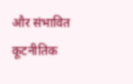और संभावित कूटनीतिक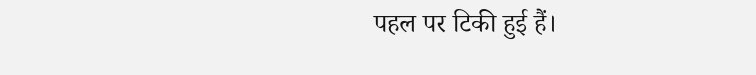पहल पर टिकी हुई हैं।